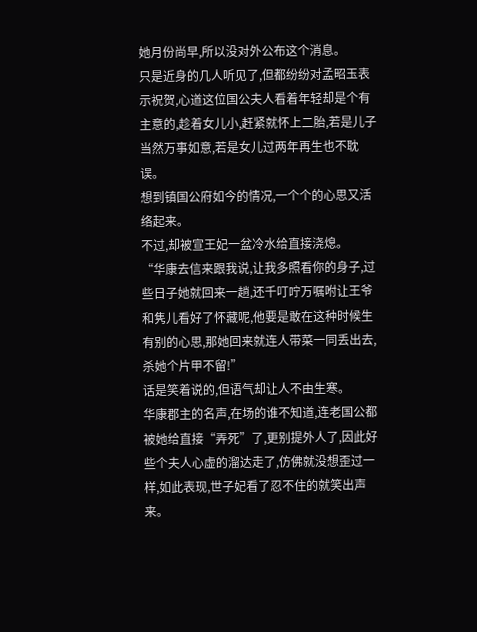她月份尚早,所以没对外公布这个消息。
只是近身的几人听见了,但都纷纷对孟昭玉表示祝贺,心道这位国公夫人看着年轻却是个有主意的,趁着女儿小,赶紧就怀上二胎,若是儿子当然万事如意,若是女儿过两年再生也不耽误。
想到镇国公府如今的情况,一个个的心思又活络起来。
不过,却被宣王妃一盆冷水给直接浇熄。
“华康去信来跟我说,让我多照看你的身子,过些日子她就回来一趟,还千叮咛万嘱咐让王爷和隽儿看好了怀藏呢,他要是敢在这种时候生有别的心思,那她回来就连人带菜一同丢出去,杀她个片甲不留!”
话是笑着说的,但语气却让人不由生寒。
华康郡主的名声,在场的谁不知道,连老国公都被她给直接“弄死”了,更别提外人了,因此好些个夫人心虚的溜达走了,仿佛就没想歪过一样,如此表现,世子妃看了忍不住的就笑出声来。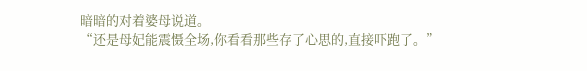暗暗的对着婆母说道。
“还是母妃能震慑全场,你看看那些存了心思的,直接吓跑了。”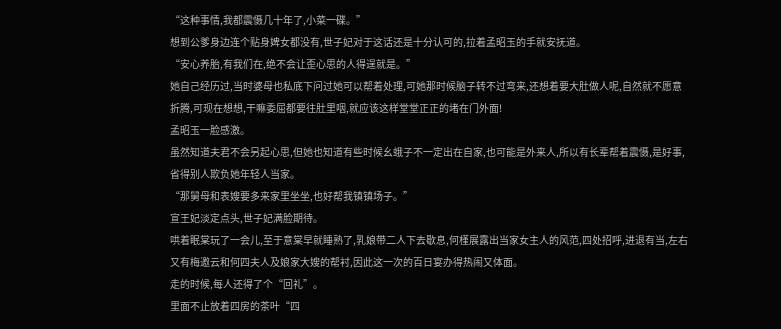“这种事情,我都震慑几十年了,小菜一碟。”
想到公爹身边连个贴身婢女都没有,世子妃对于这话还是十分认可的,拉着孟昭玉的手就安抚道。
“安心养胎,有我们在,绝不会让歪心思的人得逞就是。”
她自己经历过,当时婆母也私底下问过她可以帮着处理,可她那时候脑子转不过弯来,还想着要大肚做人呢,自然就不愿意折腾,可现在想想,干嘛委屈都要往肚里咽,就应该这样堂堂正正的堵在门外面!
孟昭玉一脸感激。
虽然知道夫君不会另起心思,但她也知道有些时候幺蛾子不一定出在自家,也可能是外来人,所以有长辈帮着震慑,是好事,省得别人欺负她年轻人当家。
“那舅母和表嫂要多来家里坐坐,也好帮我镇镇场子。”
宣王妃淡定点头,世子妃满脸期待。
哄着眠棠玩了一会儿,至于意棠早就睡熟了,乳娘带二人下去歇息,何槿展露出当家女主人的风范,四处招呼,进退有当,左右又有梅邀云和何四夫人及娘家大嫂的帮衬,因此这一次的百日宴办得热闹又体面。
走的时候,每人还得了个“回礼”。
里面不止放着四房的茶叶“四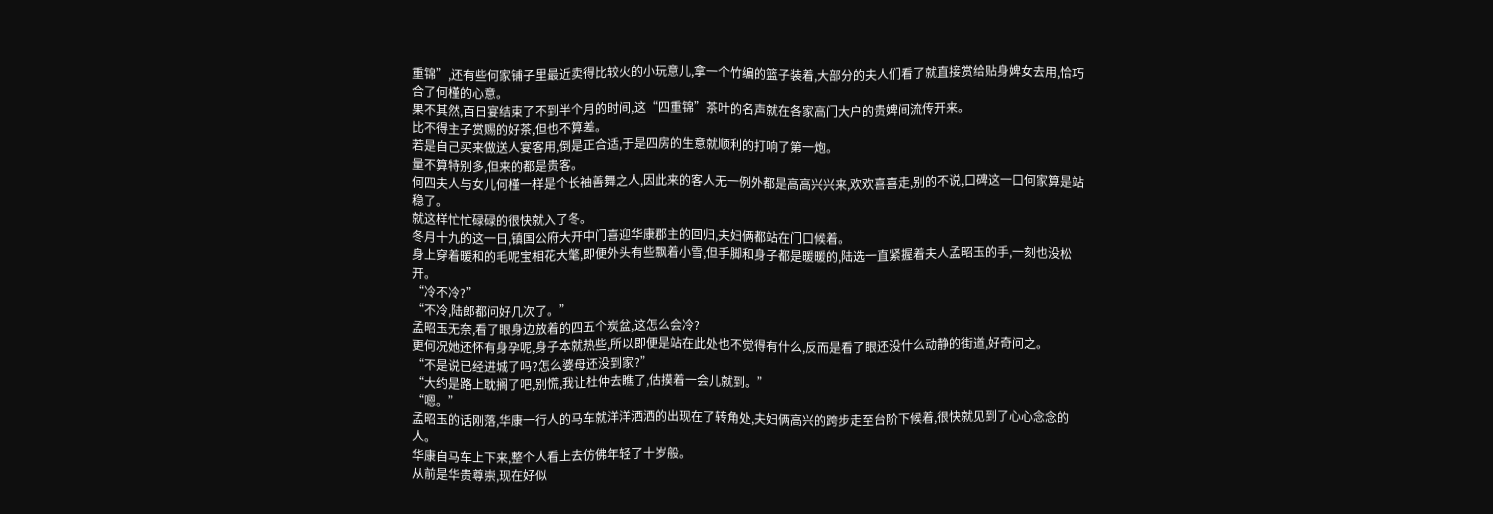重锦”,还有些何家铺子里最近卖得比较火的小玩意儿,拿一个竹编的篮子装着,大部分的夫人们看了就直接赏给贴身婢女去用,恰巧合了何槿的心意。
果不其然,百日宴结束了不到半个月的时间,这“四重锦”茶叶的名声就在各家高门大户的贵婢间流传开来。
比不得主子赏赐的好茶,但也不算差。
若是自己买来做送人宴客用,倒是正合适,于是四房的生意就顺利的打响了第一炮。
量不算特别多,但来的都是贵客。
何四夫人与女儿何槿一样是个长袖善舞之人,因此来的客人无一例外都是高高兴兴来,欢欢喜喜走,别的不说,口碑这一口何家算是站稳了。
就这样忙忙碌碌的很快就入了冬。
冬月十九的这一日,镇国公府大开中门喜迎华康郡主的回归,夫妇俩都站在门口候着。
身上穿着暖和的毛呢宝相花大氅,即便外头有些飘着小雪,但手脚和身子都是暖暖的,陆选一直紧握着夫人孟昭玉的手,一刻也没松开。
“冷不冷?”
“不冷,陆郎都问好几次了。”
孟昭玉无奈,看了眼身边放着的四五个炭盆,这怎么会冷?
更何况她还怀有身孕呢,身子本就热些,所以即便是站在此处也不觉得有什么,反而是看了眼还没什么动静的街道,好奇问之。
“不是说已经进城了吗?怎么婆母还没到家?”
“大约是路上耽搁了吧,别慌,我让杜仲去瞧了,估摸着一会儿就到。”
“嗯。”
孟昭玉的话刚落,华康一行人的马车就洋洋洒洒的出现在了转角处,夫妇俩高兴的跨步走至台阶下候着,很快就见到了心心念念的人。
华康自马车上下来,整个人看上去仿佛年轻了十岁般。
从前是华贵尊崇,现在好似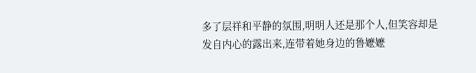多了层祥和平静的氛围,明明人还是那个人,但笑容却是发自内心的露出来,连带着她身边的鲁嬷嬷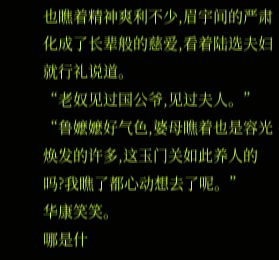也瞧着精神爽利不少,眉宇间的严肃化成了长辈般的慈爱,看着陆选夫妇就行礼说道。
“老奴见过国公爷,见过夫人。”
“鲁嬷嬷好气色,婆母瞧着也是容光焕发的许多,这玉门关如此养人的吗?我瞧了都心动想去了呢。”
华康笑笑。
哪是什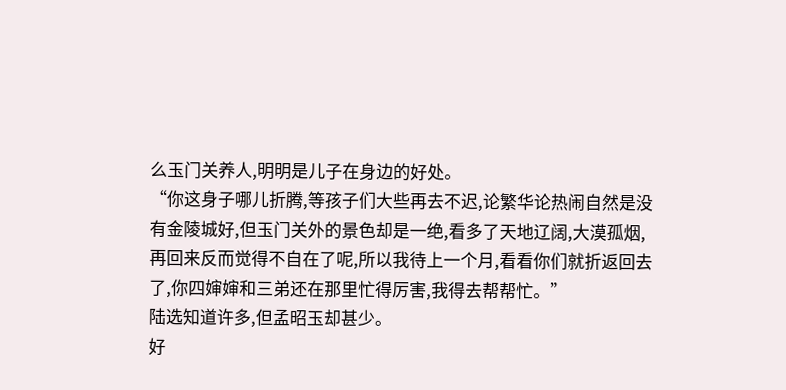么玉门关养人,明明是儿子在身边的好处。
“你这身子哪儿折腾,等孩子们大些再去不迟,论繁华论热闹自然是没有金陵城好,但玉门关外的景色却是一绝,看多了天地辽阔,大漠孤烟,再回来反而觉得不自在了呢,所以我待上一个月,看看你们就折返回去了,你四婶婶和三弟还在那里忙得厉害,我得去帮帮忙。”
陆选知道许多,但孟昭玉却甚少。
好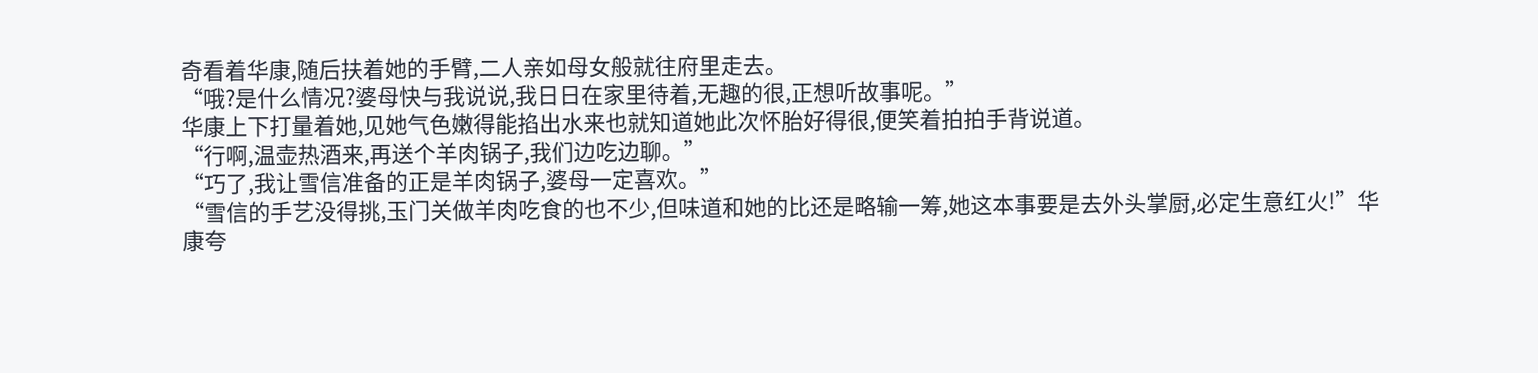奇看着华康,随后扶着她的手臂,二人亲如母女般就往府里走去。
“哦?是什么情况?婆母快与我说说,我日日在家里待着,无趣的很,正想听故事呢。”
华康上下打量着她,见她气色嫩得能掐出水来也就知道她此次怀胎好得很,便笑着拍拍手背说道。
“行啊,温壶热酒来,再送个羊肉锅子,我们边吃边聊。”
“巧了,我让雪信准备的正是羊肉锅子,婆母一定喜欢。”
“雪信的手艺没得挑,玉门关做羊肉吃食的也不少,但味道和她的比还是略输一筹,她这本事要是去外头掌厨,必定生意红火!”华康夸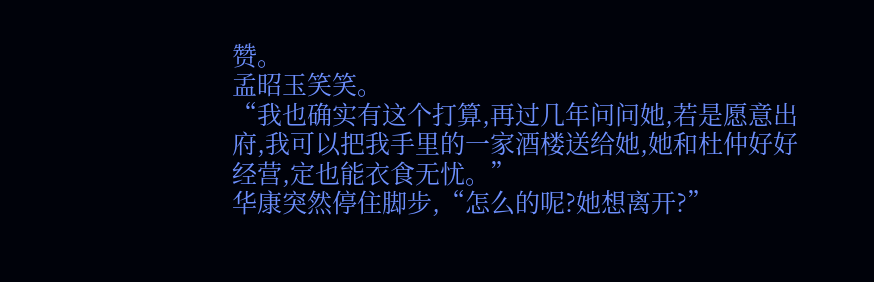赞。
孟昭玉笑笑。
“我也确实有这个打算,再过几年问问她,若是愿意出府,我可以把我手里的一家酒楼送给她,她和杜仲好好经营,定也能衣食无忧。”
华康突然停住脚步,“怎么的呢?她想离开?”